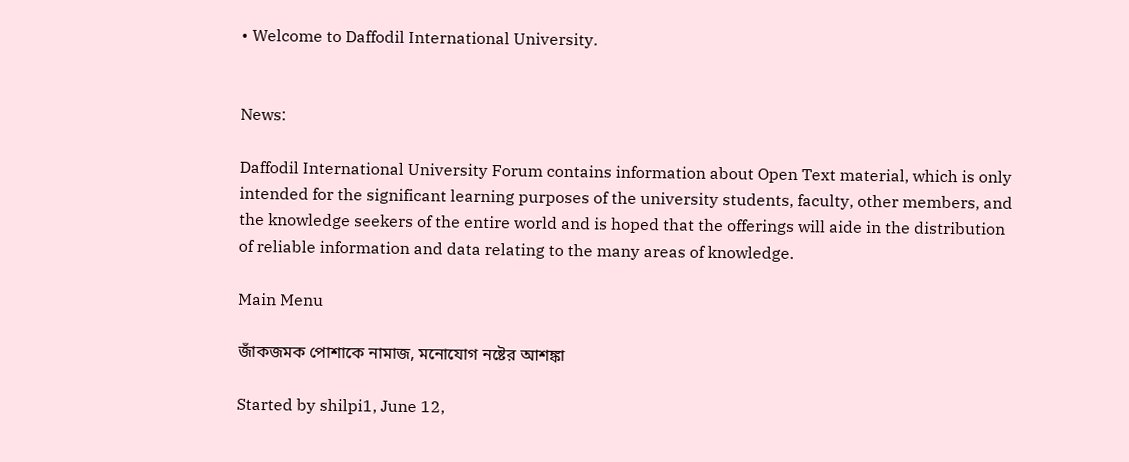• Welcome to Daffodil International University.


News:

Daffodil International University Forum contains information about Open Text material, which is only intended for the significant learning purposes of the university students, faculty, other members, and the knowledge seekers of the entire world and is hoped that the offerings will aide in the distribution of reliable information and data relating to the many areas of knowledge.

Main Menu

জাঁকজমক পোশাকে নামাজ, মনোযোগ নষ্টের আশঙ্কা

Started by shilpi1, June 12,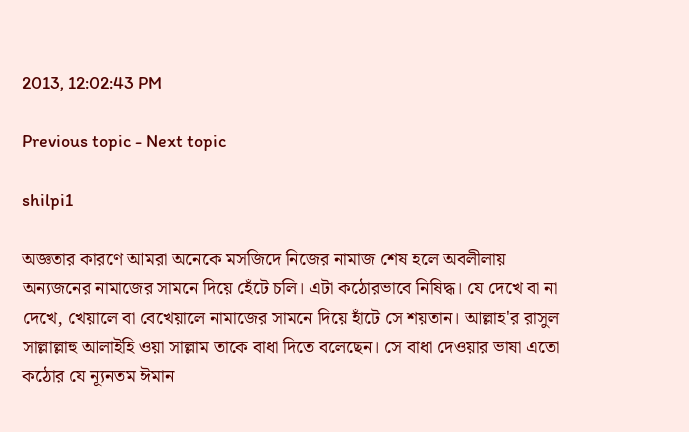2013, 12:02:43 PM

Previous topic - Next topic

shilpi1

অজ্ঞতার কারণে আমরা অনেকে মসজিদে নিজের নামাজ শেষ হলে অবলীলায় অন্যজনের নামাজের সামনে দিয়ে হেঁটে চলি। এটা কঠোরভাবে নিষিদ্ধ। যে দেখে বা না দেখে, খেয়ালে বা বেখেয়ালে নামাজের সামনে দিয়ে হাঁটে সে শয়তান। আল্লাহ'র রাসুল সাল্লাল্লাহু আলাইহি ওয়া সাল্লাম তাকে বাধা দিতে বলেছেন। সে বাধা দেওয়ার ভাষা এতো কঠোর যে ন্যূনতম ঈমান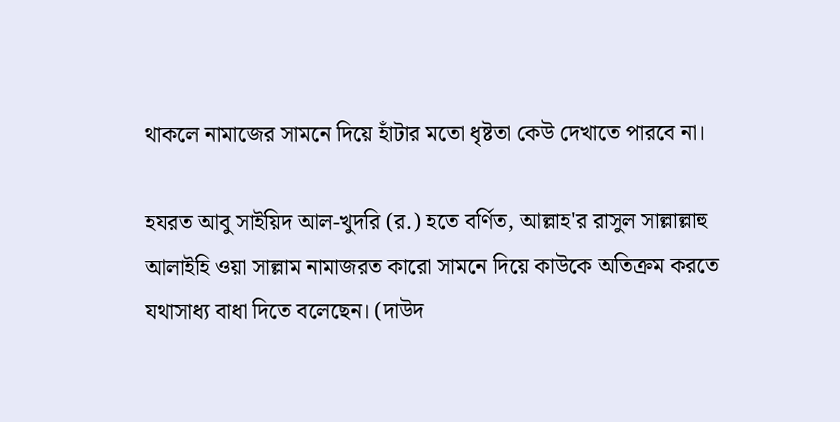থাকলে নামাজের সামনে দিয়ে হাঁটার মতো ধৃষ্টতা কেউ দেখাতে পারবে না।

হযরত আবু সাইয়িদ আল-খুদরি (র.) হতে বর্ণিত, আল্লাহ'র রাসুল সাল্লাল্লাহু আলাইহি ওয়া সাল্লাম নামাজরত কারো সামনে দিয়ে কাউকে অতিক্রম করতে যথাসাধ্য বাধা দিতে বলেছেন। (দাউদ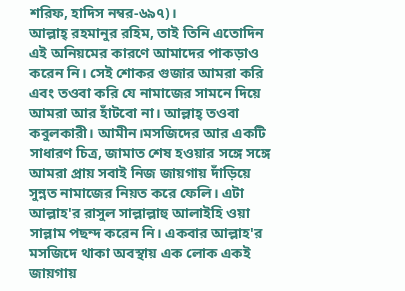শরিফ, হাদিস নম্বর-৬৯৭)।
আল্লাহ্‌ রহমানুর রহিম, তাই তিনি এতোদিন এই অনিয়মের কারণে আমাদের পাকড়াও করেন নি। সেই শোকর গুজার আমরা করি এবং তওবা করি যে নামাজের সামনে দিয়ে আমরা আর হাঁটবো না। আল্লাহ্‌ তওবা কবুলকারী। আমীন।মসজিদের আর একটি সাধারণ চিত্র, জামাত শেষ হওয়ার সঙ্গে সঙ্গে আমরা প্রায় সবাই নিজ জায়গায় দাঁড়িয়ে সুন্নত নামাজের নিয়ত করে ফেলি। এটা আল্লাহ'র রাসুল সাল্লাল্লাহু আলাইহি ওয়া সাল্লাম পছন্দ করেন নি। একবার আল্লাহ'র মসজিদে থাকা অবস্থায় এক লোক একই জায়গায়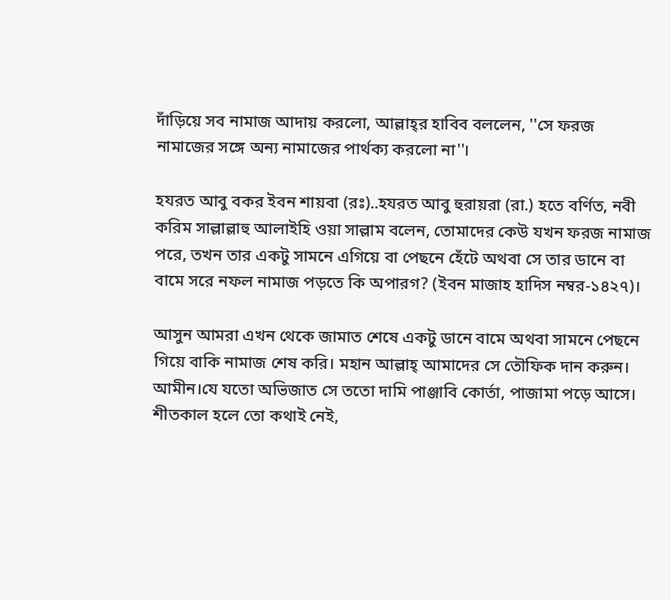দাঁড়িয়ে সব নামাজ আদায় করলো, আল্লাহ্‌র হাবিব বললেন, ''সে ফরজ নামাজের সঙ্গে অন্য নামাজের পার্থক্য করলো না''।

হযরত আবু বকর ইবন শায়বা (রঃ)..হযরত আবু হুরায়রা (রা.) হতে বর্ণিত, নবী করিম সাল্লাল্লাহু আলাইহি ওয়া সাল্লাম বলেন, তোমাদের কেউ যখন ফরজ নামাজ পরে, তখন তার একটু সামনে এগিয়ে বা পেছনে হেঁটে অথবা সে তার ডানে বা বামে সরে নফল নামাজ পড়তে কি অপারগ? (ইবন মাজাহ হাদিস নম্বর-১৪২৭)।

আসুন আমরা এখন থেকে জামাত শেষে একটু ডানে বামে অথবা সামনে পেছনে গিয়ে বাকি নামাজ শেষ করি। মহান আল্লাহ্‌ আমাদের সে তৌফিক দান করুন। আমীন।যে যতো অভিজাত সে ততো দামি পাঞ্জাবি কোর্তা, পাজামা পড়ে আসে। শীতকাল হলে তো কথাই নেই,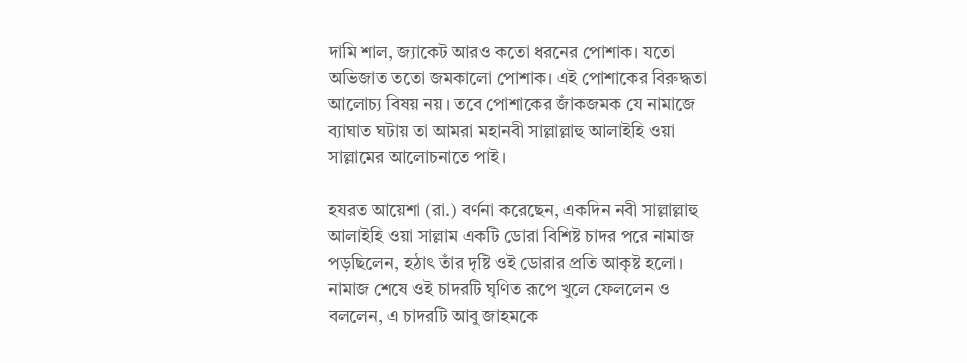দামি শাল, জ্যাকেট আরও কতো ধরনের পোশাক। যতো অভিজাত ততো জমকালো পোশাক। এই পোশাকের বিরুদ্ধতা আলোচ্য বিষয় নয়। তবে পোশাকের জাঁকজমক যে নামাজে ব্যাঘাত ঘটায় তা আমরা মহানবী সাল্লাল্লাহু আলাইহি ওয়া সাল্লামের আলোচনাতে পাই।

হযরত আয়েশা (রা.) বর্ণনা করেছেন, একদিন নবী সাল্লাল্লাহু আলাইহি ওয়া সাল্লাম একটি ডোরা বিশিষ্ট চাদর পরে নামাজ পড়ছিলেন, হঠাৎ তাঁর দৃষ্টি ওই ডোরার প্রতি আকৃষ্ট হলো। নামাজ শেষে ওই চাদরটি ঘৃণিত রূপে খুলে ফেললেন ও বললেন, এ চাদরটি আবু জাহমকে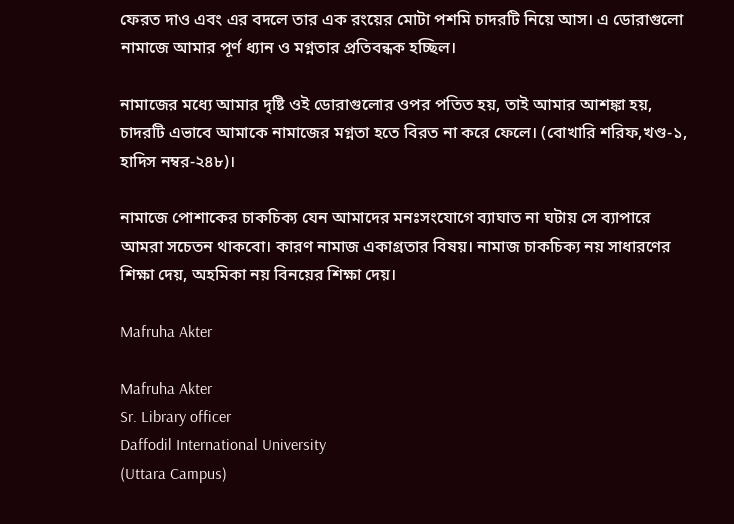ফেরত দাও এবং এর বদলে তার এক রংয়ের মোটা পশমি চাদরটি নিয়ে আস। এ ডোরাগুলো নামাজে আমার পূর্ণ ধ্যান ও মগ্নতার প্রতিবন্ধক হচ্ছিল।

নামাজের মধ্যে আমার দৃষ্টি ওই ডোরাগুলোর ওপর পতিত হয়, তাই আমার আশঙ্কা হয়, চাদরটি এভাবে আমাকে নামাজের মগ্নতা হতে বিরত না করে ফেলে। (বোখারি শরিফ,খণ্ড-১, হাদিস নম্বর-২৪৮)।

নামাজে পোশাকের চাকচিক্য যেন আমাদের মনঃসংযোগে ব্যাঘাত না ঘটায় সে ব্যাপারে আমরা সচেতন থাকবো। কারণ নামাজ একাগ্রতার বিষয়। নামাজ চাকচিক্য নয় সাধারণের শিক্ষা দেয়, অহমিকা নয় বিনয়ের শিক্ষা দেয়।

Mafruha Akter

Mafruha Akter
Sr. Library officer
Daffodil International University
(Uttara Campus)